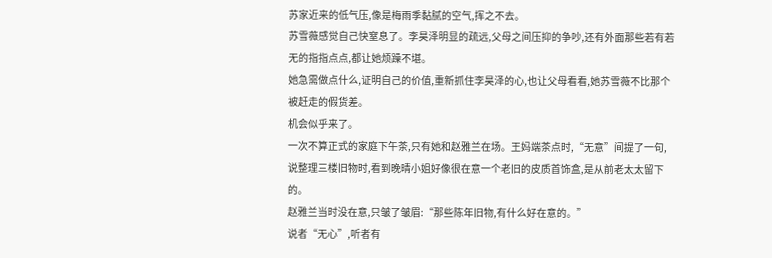苏家近来的低气压,像是梅雨季黏腻的空气,挥之不去。
苏雪薇感觉自己快窒息了。李昊泽明显的疏远,父母之间压抑的争吵,还有外面那些若有若无的指指点点,都让她烦躁不堪。
她急需做点什么,证明自己的价值,重新抓住李昊泽的心,也让父母看看,她苏雪薇不比那个被赶走的假货差。
机会似乎来了。
一次不算正式的家庭下午茶,只有她和赵雅兰在场。王妈端茶点时,“无意”间提了一句,说整理三楼旧物时,看到晚晴小姐好像很在意一个老旧的皮质首饰盒,是从前老太太留下的。
赵雅兰当时没在意,只皱了皱眉:“那些陈年旧物,有什么好在意的。”
说者“无心”,听者有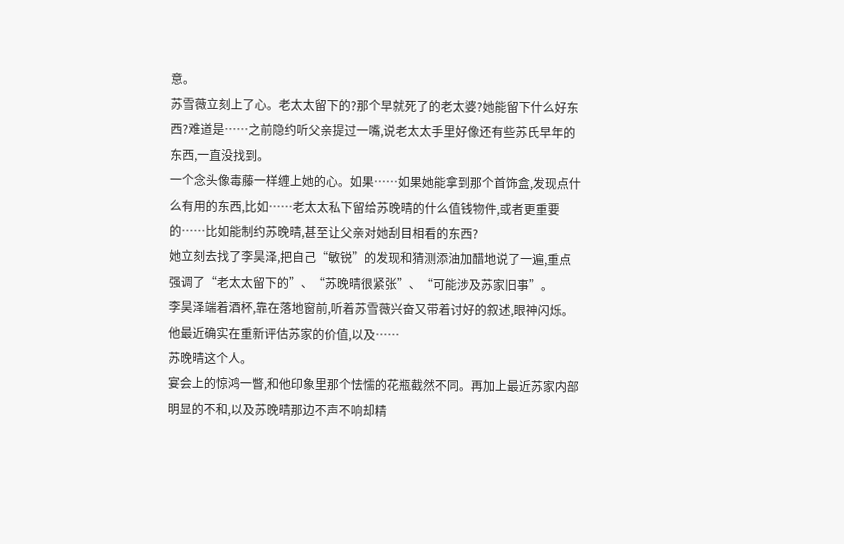意。
苏雪薇立刻上了心。老太太留下的?那个早就死了的老太婆?她能留下什么好东西?难道是……之前隐约听父亲提过一嘴,说老太太手里好像还有些苏氏早年的东西,一直没找到。
一个念头像毒藤一样缠上她的心。如果……如果她能拿到那个首饰盒,发现点什么有用的东西,比如……老太太私下留给苏晚晴的什么值钱物件,或者更重要的……比如能制约苏晚晴,甚至让父亲对她刮目相看的东西?
她立刻去找了李昊泽,把自己“敏锐”的发现和猜测添油加醋地说了一遍,重点强调了“老太太留下的”、“苏晚晴很紧张”、“可能涉及苏家旧事”。
李昊泽端着酒杯,靠在落地窗前,听着苏雪薇兴奋又带着讨好的叙述,眼神闪烁。
他最近确实在重新评估苏家的价值,以及……
苏晚晴这个人。
宴会上的惊鸿一瞥,和他印象里那个怯懦的花瓶截然不同。再加上最近苏家内部明显的不和,以及苏晚晴那边不声不响却精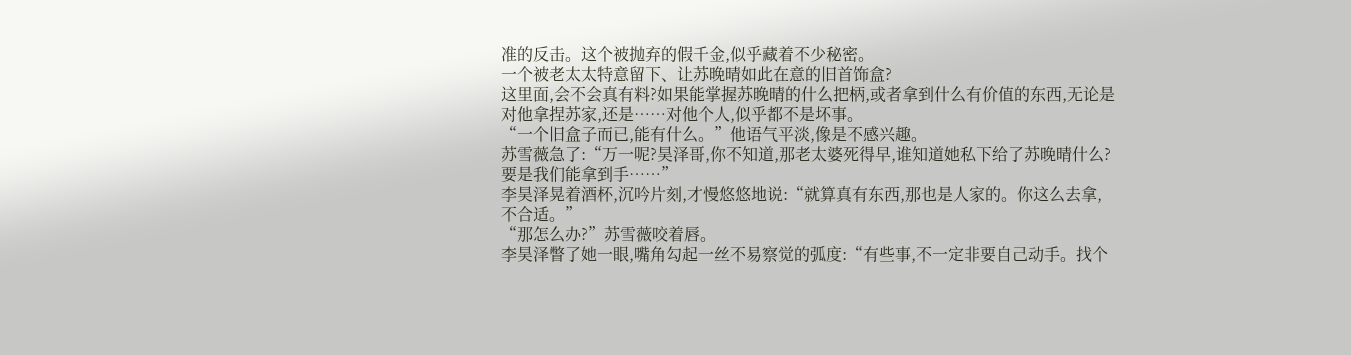准的反击。这个被抛弃的假千金,似乎藏着不少秘密。
一个被老太太特意留下、让苏晚晴如此在意的旧首饰盒?
这里面,会不会真有料?如果能掌握苏晚晴的什么把柄,或者拿到什么有价值的东西,无论是对他拿捏苏家,还是……对他个人,似乎都不是坏事。
“一个旧盒子而已,能有什么。”他语气平淡,像是不感兴趣。
苏雪薇急了:“万一呢?昊泽哥,你不知道,那老太婆死得早,谁知道她私下给了苏晚晴什么?要是我们能拿到手……”
李昊泽晃着酒杯,沉吟片刻,才慢悠悠地说:“就算真有东西,那也是人家的。你这么去拿,不合适。”
“那怎么办?”苏雪薇咬着唇。
李昊泽瞥了她一眼,嘴角勾起一丝不易察觉的弧度:“有些事,不一定非要自己动手。找个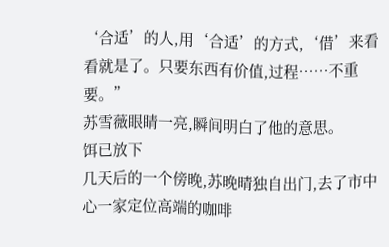‘合适’的人,用‘合适’的方式,‘借’来看看就是了。只要东西有价值,过程……不重要。”
苏雪薇眼睛一亮,瞬间明白了他的意思。
饵已放下
几天后的一个傍晚,苏晚晴独自出门,去了市中心一家定位高端的咖啡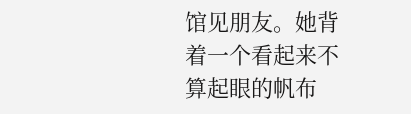馆见朋友。她背着一个看起来不算起眼的帆布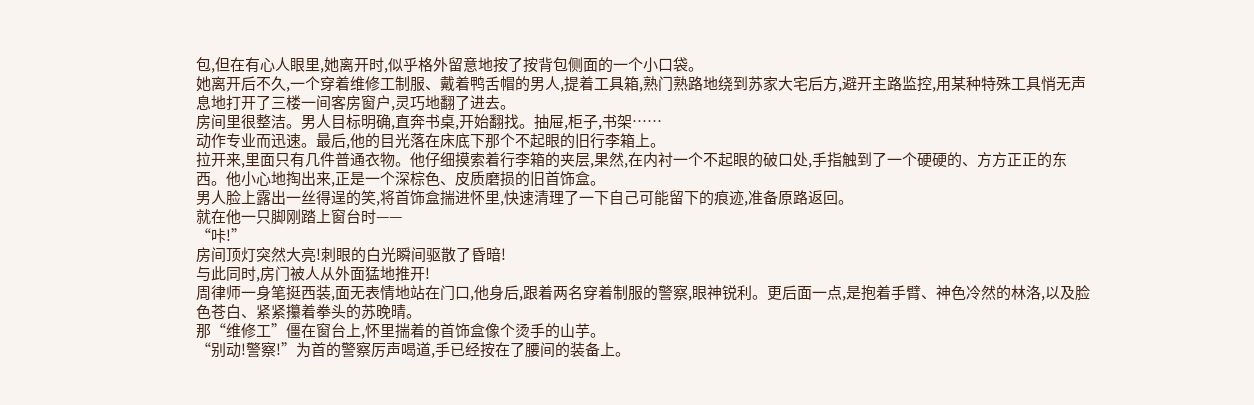包,但在有心人眼里,她离开时,似乎格外留意地按了按背包侧面的一个小口袋。
她离开后不久,一个穿着维修工制服、戴着鸭舌帽的男人,提着工具箱,熟门熟路地绕到苏家大宅后方,避开主路监控,用某种特殊工具悄无声息地打开了三楼一间客房窗户,灵巧地翻了进去。
房间里很整洁。男人目标明确,直奔书桌,开始翻找。抽屉,柜子,书架……
动作专业而迅速。最后,他的目光落在床底下那个不起眼的旧行李箱上。
拉开来,里面只有几件普通衣物。他仔细摸索着行李箱的夹层,果然,在内衬一个不起眼的破口处,手指触到了一个硬硬的、方方正正的东西。他小心地掏出来,正是一个深棕色、皮质磨损的旧首饰盒。
男人脸上露出一丝得逞的笑,将首饰盒揣进怀里,快速清理了一下自己可能留下的痕迹,准备原路返回。
就在他一只脚刚踏上窗台时——
“咔!”
房间顶灯突然大亮!刺眼的白光瞬间驱散了昏暗!
与此同时,房门被人从外面猛地推开!
周律师一身笔挺西装,面无表情地站在门口,他身后,跟着两名穿着制服的警察,眼神锐利。更后面一点,是抱着手臂、神色冷然的林洛,以及脸色苍白、紧紧攥着拳头的苏晚晴。
那“维修工”僵在窗台上,怀里揣着的首饰盒像个烫手的山芋。
“别动!警察!”为首的警察厉声喝道,手已经按在了腰间的装备上。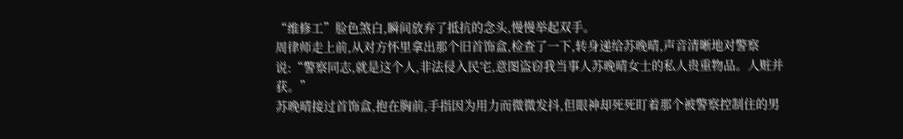“维修工”脸色煞白,瞬间放弃了抵抗的念头,慢慢举起双手。
周律师走上前,从对方怀里拿出那个旧首饰盒,检查了一下,转身递给苏晚晴,声音清晰地对警察说:“警察同志,就是这个人,非法侵入民宅,意图盗窃我当事人苏晚晴女士的私人贵重物品。人赃并获。”
苏晚晴接过首饰盒,抱在胸前,手指因为用力而微微发抖,但眼神却死死盯着那个被警察控制住的男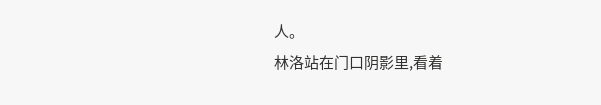人。
林洛站在门口阴影里,看着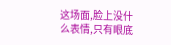这场面,脸上没什么表情,只有眼底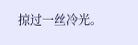掠过一丝冷光。